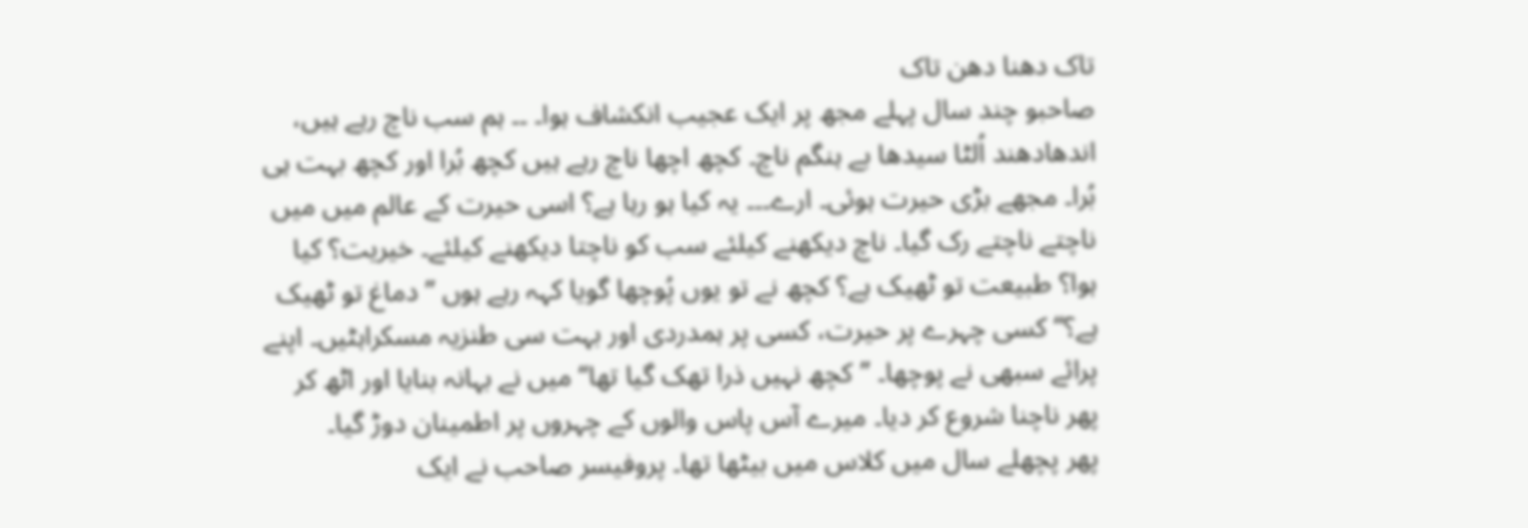تاک دھنا دھن تاک
صاحبو چند سال پہلے مجھ پر ایک عجیب انکشاف ہوا۔ ۔۔ ہم سب ناچ رہے ہیں، اندھادھند اُلٹا سیدھا بے ہنگم ناچ۔ کچھ اچھا ناچ رہے ہیں کچھ بُرا اور کچھ بہت ہی بُرا۔ مجھے بڑی حیرت ہوئی۔ ارے۔۔۔ یہ کیا ہو رہا ہے؟ اسی حیرت کے عالم میں میں ناچتے ناچتے رک گیا۔ ناچ دیکھنے کیلئے سب کو ناچتا دیکھنے کیلئے۔ خیریت؟ کیا ہوا؟ طبیعت تو ٹھیک ہے؟ کچھ نے تو یوں پُوچھا گویا کہہ رہے ہوں ”دماغ تو ٹھیک ہے؟“ کسی چہرے پر حیرت، کسی پر ہمدردی اور بہت سی طنزیہ مسکراہٹیں۔ اپنے پرائے سبھی نے پوچھا۔ ”کچھ نہیں ذرا تھک گیا تھا“ میں نے بہانہ بنایا اور اٹھ کر پھر ناچنا شروع کر دیا۔ میرے آس پاس والوں کے چہروں پر اطمینان دوڑ گیا۔
پھر پچھلے سال میں کلاس میں بیٹھا تھا۔ پروفیسر صاحب نے ایک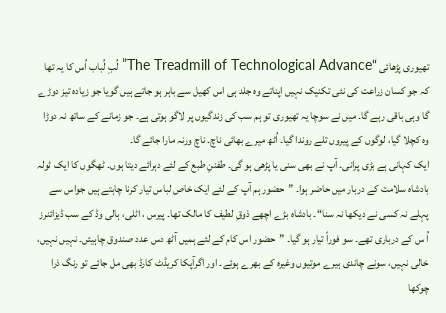تھیوری پڑھائی “The Treadmill of Technological Advance” لُبِ لُباب اُس کا یہ تھا کہ جو کسان زراعت کی نئی تکنیک نہیں اپناتے وہ جلد ہی اس کھیل سے باہر ہو جاتے ہیں گویا جو زیادہ تیز دوڑے گا وہی باقی رہے گا۔ میں نے سوچا یہ تھیوری تو ہم سب کی زندگیوں پر لاگو ہوتی ہے۔ جو زمانے کے ساتھ نہ دوڑا وہ کچلا گیا، لوگوں کے پیروں تلے روندا گیا۔ اُٹھ میرے بھائی ناچ۔ ناچ ورنہ مارا جائے گا۔
ایک کہانی ہے بڑی پرانی۔ آپ نے بھی سنی یا پڑھی ہو گی۔ طفننِ طبع کے لئے دہرائے دیتا ہوں۔ ٹھگوں کا ایک ٹولہ بادشاہ سلامت کے دربار میں حاضر ہوا۔ ”حضور ہم آپ کے لئے ایک خاص لباس تیار کرنا چاہتے ہیں جواس سے پہلے نہ کسی نے دیکھا نہ سنا“۔ بادشاہ بڑے اچھے ذوقِ لطیف کا مالک تھا۔ پیرس ، اٹلی، ہالی وڈ کے سب ڈیزائنرز اُ س کے درباری تھے۔ سو فوراً تیار ہو گیا۔ ”حضور اس کام کے لئے ہمیں آٹھ دس عدد صندوق چاہیئں۔ نہیں نہیں، خالی نہیں، سونے چاندی ہیرے موتیوں وغیرہ کے بھرے ہوئے۔ اور اگرآپکا کریڈٹ کارڈ بھی مل جائے تو رنگ ذرا چوکھا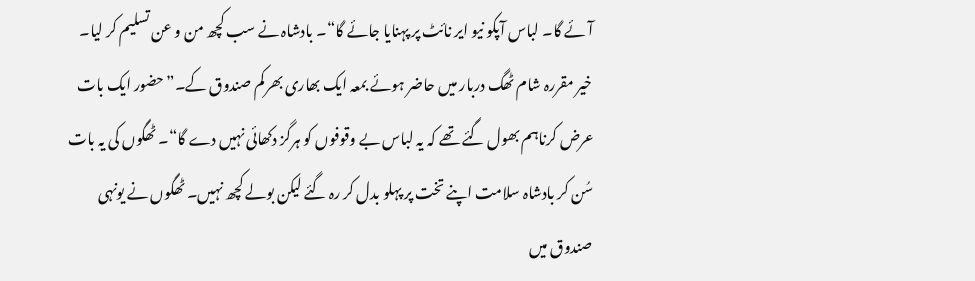آئے گا۔ لباس آپکو نیو ایر نائٹ پر پہنایا جائے گا“۔ بادشاہ نے سب کچھ من و عن تسلیم کر لیا۔ خیر مقررہ شام ٹھگ دربار میں حاضر ہوئے بمعہ ایک بھاری بھرکم صندوق کے۔”حضور ایک بات عرض کرناہم بھول گئے تھے کہ یہ لباس بے وقوفوں کو ہرگز دکھائی نہیں دے گا“۔ ٹھگوں کی یہ بات سُن کر بادشاہ سلامت اپنے تخت پر پہلو بدل کر رہ گئے لیکن بولے کچھ نہیں۔ ٹھگوں نے یونہی صندوق میں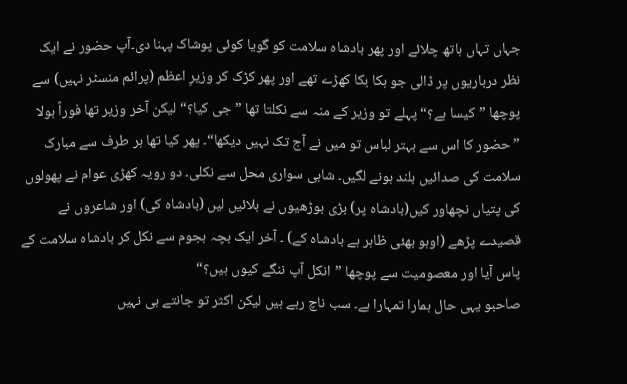جہاں تہاں ہاتھ چلائے اور پھر بادشاہ سلامت کو گویا کوئی پوشاک پہنا دی۔آپ حضور نے ایک نظر درباریوں پر ڈالی جو ہکا بکا کھڑے تھے اور پھر کڑک کر وزیرِ اعظم (پرائم منسٹر نہیں) سے پوچھا ”کیسا ہے؟“ پہلے تو وزیر کے منہ سے نکلتا تھا ”جی کیا؟“ لیکن آخر وزیر تھا فوراً بولا ”حضور کا اس سے بہتر لباس تو میں نے آج تک نہیں دیکھا“۔ پھر کیا تھا ہر طرف سے مبارک سلامت کی صدائیں بلند ہونے لگیں۔ شاہی سواری محل سے نکلی۔ دو رویہ کھڑی عوام نے پھولوں کی پتیاں نچھاور کیں(بادشاہ پر) بڑی بوڑھیوں نے بلائیں لیں (بادشاہ کی) اور شاعروں نے قصیدے پڑھے (اوہو بھئی ظاہر ہے بادشاہ کے) ۔ آخر ایک بچہ ہجوم سے نکل کر بادشاہ سلامت کے پاس آیا اور معصومیت سے پوچھا ”انکل آپ ننگے کیوں ہیں؟“
صاحبو یہی حال ہمارا تمہارا ہے۔ سب ناچ رہے ہیں لیکن اکثر تو جانتے ہی نہیں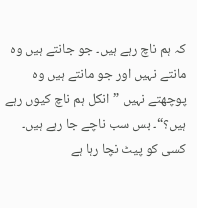کہ ہم ناچ رہے ہیں۔ جو جانتے ہیں وہ مانتے نہیں اور جو مانتے ہیں وہ پوچھتے نہیں ”انکل ہم ناچ کیوں رہے ہیں؟“۔ بس سب ناچے جا رہے ہیں۔ کسی کو پیٹ نچا رہا ہے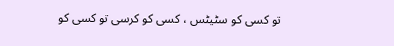تو کسی کو سٹیٹس ، کسی کو کرسی تو کسی کو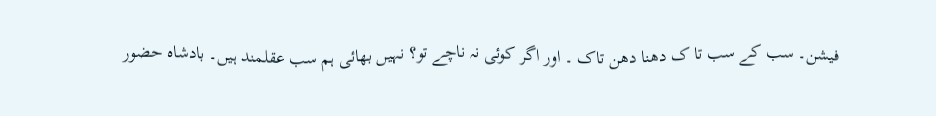فیشن۔ سب کے سب تا ک دھنا دھن تاک ۔ اور اگر کوئی نہ ناچے تو؟ نہیں بھائی ہم سب عقلمند ہیں۔ بادشاہ حضور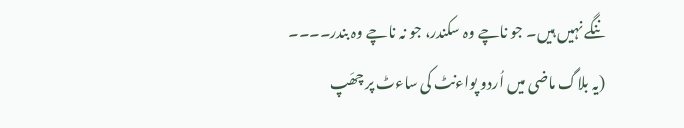ننگے نہیں ہیں۔ جو ناچے وہ سکندر، جو نہ ناچے وہ بندر۔۔۔۔
(یہ بلاگ ماضی میں اُردو پواءنٹ کی ساءٹ پر چھَپ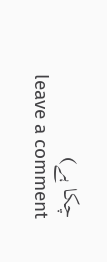چکا ہے)
leave a comment